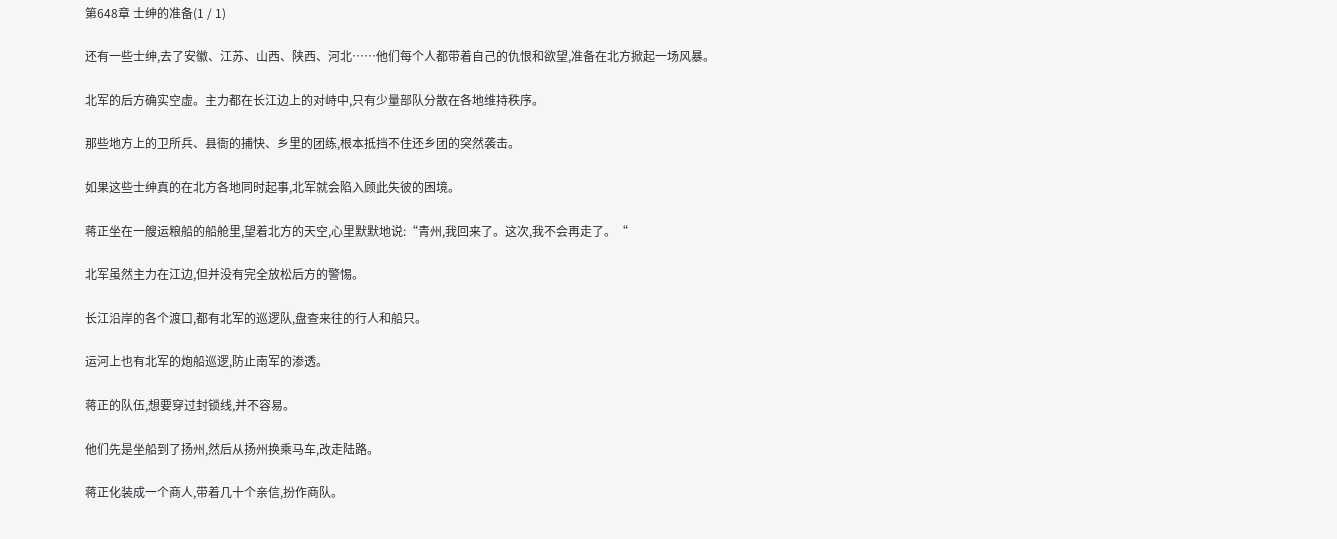第648章 士绅的准备(1 / 1)

还有一些士绅,去了安徽、江苏、山西、陕西、河北……他们每个人都带着自己的仇恨和欲望,准备在北方掀起一场风暴。

北军的后方确实空虚。主力都在长江边上的对峙中,只有少量部队分散在各地维持秩序。

那些地方上的卫所兵、县衙的捕快、乡里的团练,根本抵挡不住还乡团的突然袭击。

如果这些士绅真的在北方各地同时起事,北军就会陷入顾此失彼的困境。

蒋正坐在一艘运粮船的船舱里,望着北方的天空,心里默默地说:“青州,我回来了。这次,我不会再走了。“

北军虽然主力在江边,但并没有完全放松后方的警惕。

长江沿岸的各个渡口,都有北军的巡逻队,盘查来往的行人和船只。

运河上也有北军的炮船巡逻,防止南军的渗透。

蒋正的队伍,想要穿过封锁线,并不容易。

他们先是坐船到了扬州,然后从扬州换乘马车,改走陆路。

蒋正化装成一个商人,带着几十个亲信,扮作商队。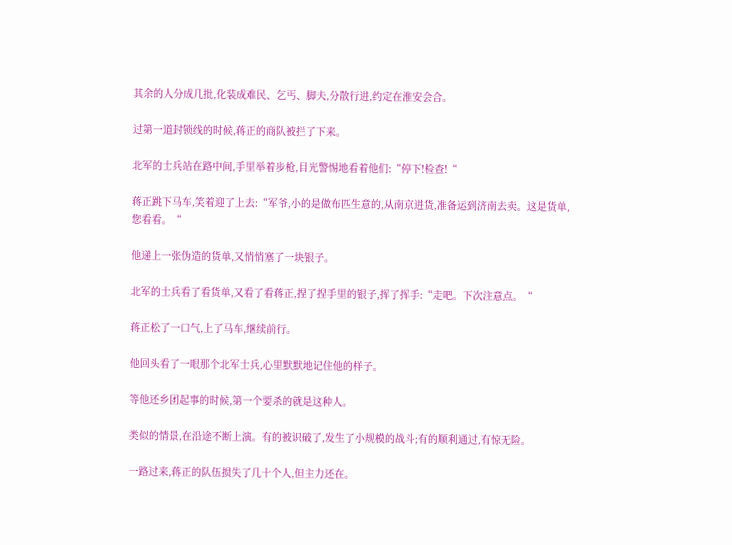其余的人分成几批,化装成难民、乞丐、脚夫,分散行进,约定在淮安会合。

过第一道封锁线的时候,蒋正的商队被拦了下来。

北军的士兵站在路中间,手里举着步枪,目光警惕地看着他们:“停下!检查!“

蒋正跳下马车,笑着迎了上去:“军爷,小的是做布匹生意的,从南京进货,准备运到济南去卖。这是货单,您看看。“

他递上一张伪造的货单,又悄悄塞了一块银子。

北军的士兵看了看货单,又看了看蒋正,捏了捏手里的银子,挥了挥手:“走吧。下次注意点。“

蒋正松了一口气,上了马车,继续前行。

他回头看了一眼那个北军士兵,心里默默地记住他的样子。

等他还乡团起事的时候,第一个要杀的就是这种人。

类似的情景,在沿途不断上演。有的被识破了,发生了小规模的战斗;有的顺利通过,有惊无险。

一路过来,蒋正的队伍损失了几十个人,但主力还在。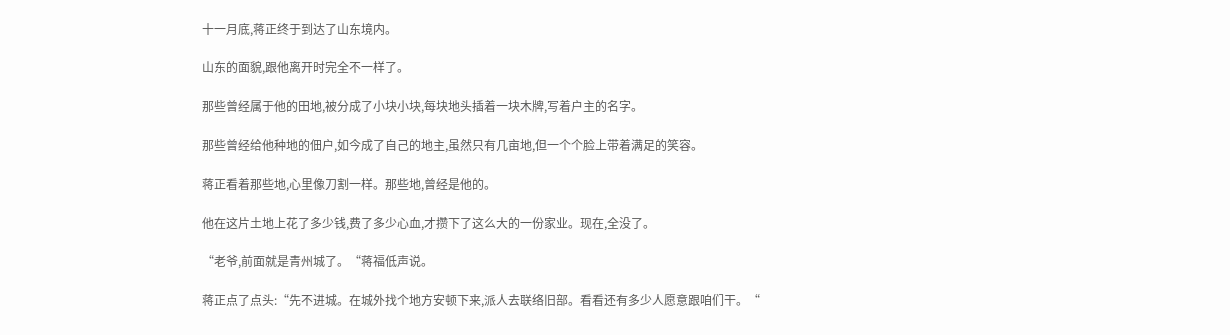十一月底,蒋正终于到达了山东境内。

山东的面貌,跟他离开时完全不一样了。

那些曾经属于他的田地,被分成了小块小块,每块地头插着一块木牌,写着户主的名字。

那些曾经给他种地的佃户,如今成了自己的地主,虽然只有几亩地,但一个个脸上带着满足的笑容。

蒋正看着那些地,心里像刀割一样。那些地,曾经是他的。

他在这片土地上花了多少钱,费了多少心血,才攒下了这么大的一份家业。现在,全没了。

“老爷,前面就是青州城了。“蒋福低声说。

蒋正点了点头:“先不进城。在城外找个地方安顿下来,派人去联络旧部。看看还有多少人愿意跟咱们干。“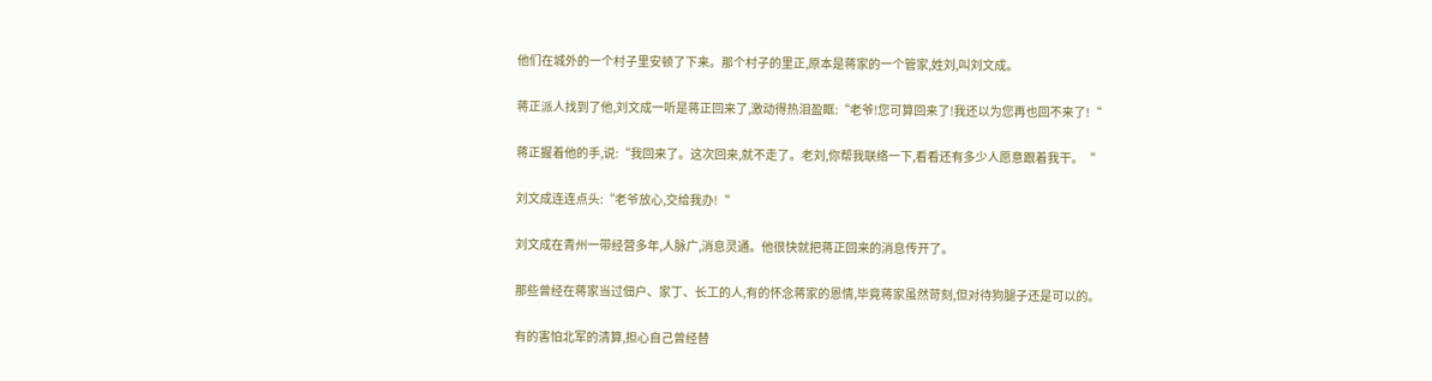他们在城外的一个村子里安顿了下来。那个村子的里正,原本是蒋家的一个管家,姓刘,叫刘文成。

蒋正派人找到了他,刘文成一听是蒋正回来了,激动得热泪盈眶:“老爷!您可算回来了!我还以为您再也回不来了!“

蒋正握着他的手,说:“我回来了。这次回来,就不走了。老刘,你帮我联络一下,看看还有多少人愿意跟着我干。“

刘文成连连点头:“老爷放心,交给我办!“

刘文成在青州一带经营多年,人脉广,消息灵通。他很快就把蒋正回来的消息传开了。

那些曾经在蒋家当过佃户、家丁、长工的人,有的怀念蒋家的恩情,毕竟蒋家虽然苛刻,但对待狗腿子还是可以的。

有的害怕北军的清算,担心自己曾经替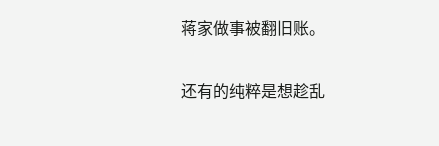蒋家做事被翻旧账。

还有的纯粹是想趁乱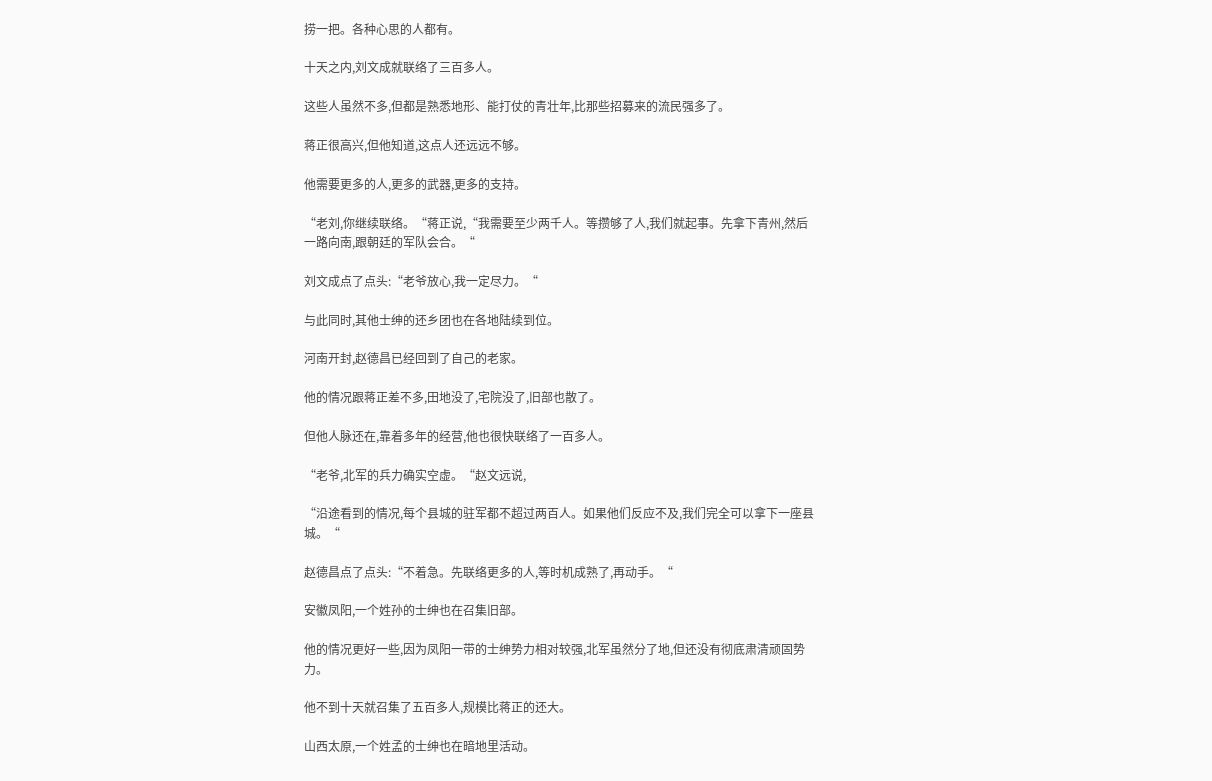捞一把。各种心思的人都有。

十天之内,刘文成就联络了三百多人。

这些人虽然不多,但都是熟悉地形、能打仗的青壮年,比那些招募来的流民强多了。

蒋正很高兴,但他知道,这点人还远远不够。

他需要更多的人,更多的武器,更多的支持。

“老刘,你继续联络。“蒋正说,“我需要至少两千人。等攒够了人,我们就起事。先拿下青州,然后一路向南,跟朝廷的军队会合。“

刘文成点了点头:“老爷放心,我一定尽力。“

与此同时,其他士绅的还乡团也在各地陆续到位。

河南开封,赵德昌已经回到了自己的老家。

他的情况跟蒋正差不多,田地没了,宅院没了,旧部也散了。

但他人脉还在,靠着多年的经营,他也很快联络了一百多人。

“老爷,北军的兵力确实空虚。“赵文远说,

“沿途看到的情况,每个县城的驻军都不超过两百人。如果他们反应不及,我们完全可以拿下一座县城。“

赵德昌点了点头:“不着急。先联络更多的人,等时机成熟了,再动手。“

安徽凤阳,一个姓孙的士绅也在召集旧部。

他的情况更好一些,因为凤阳一带的士绅势力相对较强,北军虽然分了地,但还没有彻底肃清顽固势力。

他不到十天就召集了五百多人,规模比蒋正的还大。

山西太原,一个姓孟的士绅也在暗地里活动。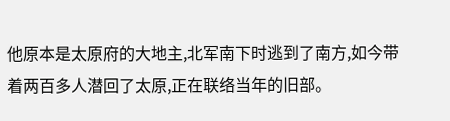他原本是太原府的大地主,北军南下时逃到了南方,如今带着两百多人潜回了太原,正在联络当年的旧部。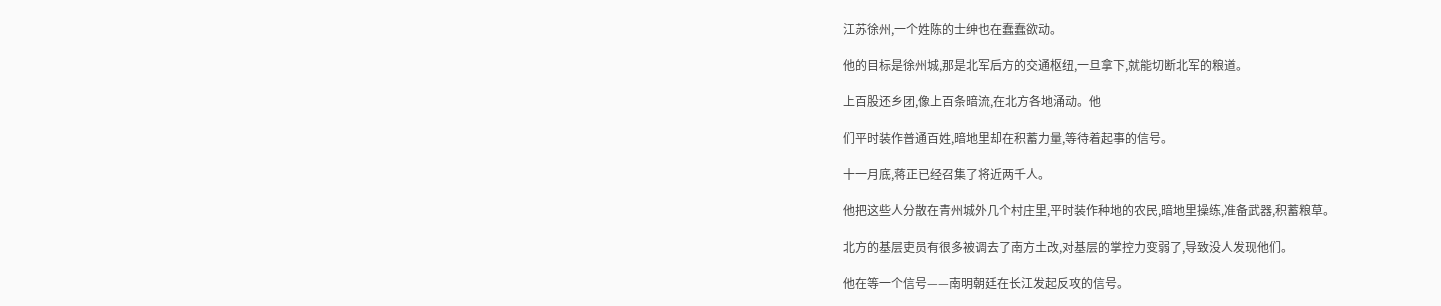江苏徐州,一个姓陈的士绅也在蠢蠢欲动。

他的目标是徐州城,那是北军后方的交通枢纽,一旦拿下,就能切断北军的粮道。

上百股还乡团,像上百条暗流,在北方各地涌动。他

们平时装作普通百姓,暗地里却在积蓄力量,等待着起事的信号。

十一月底,蒋正已经召集了将近两千人。

他把这些人分散在青州城外几个村庄里,平时装作种地的农民,暗地里操练,准备武器,积蓄粮草。

北方的基层吏员有很多被调去了南方土改,对基层的掌控力变弱了,导致没人发现他们。

他在等一个信号——南明朝廷在长江发起反攻的信号。